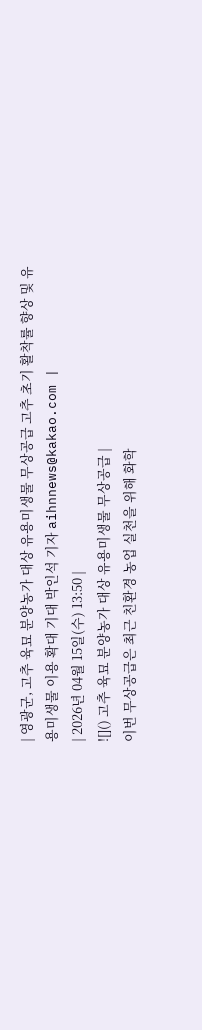| 영광군, 고추 육묘 분양농가 대상 유용미생물 무상공급 고추 초기 활착률 향상 및 유용미생물 이용 확대 기대 박인석 기자 aihnnews@kakao.com |
| 2026년 04월 15일(수) 13:50 |
![]() 고추 육묘 분양농가 대상 유용미생물 무상공급 |
이번 무상공급은 최근 친환경 농업 실천을 위해 화학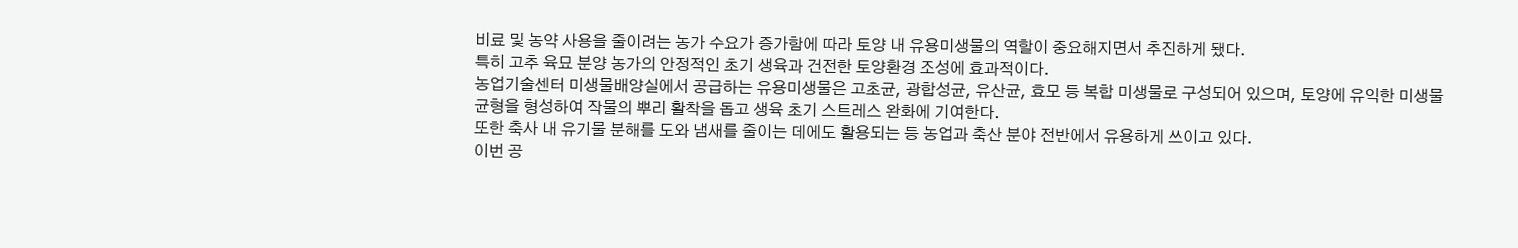비료 및 농약 사용을 줄이려는 농가 수요가 증가함에 따라 토양 내 유용미생물의 역할이 중요해지면서 추진하게 됐다.
특히 고추 육묘 분양 농가의 안정적인 초기 생육과 건전한 토양환경 조성에 효과적이다.
농업기술센터 미생물배양실에서 공급하는 유용미생물은 고초균, 광합성균, 유산균, 효모 등 복합 미생물로 구성되어 있으며, 토양에 유익한 미생물 균형을 형성하여 작물의 뿌리 활착을 돕고 생육 초기 스트레스 완화에 기여한다.
또한 축사 내 유기물 분해를 도와 냄새를 줄이는 데에도 활용되는 등 농업과 축산 분야 전반에서 유용하게 쓰이고 있다.
이번 공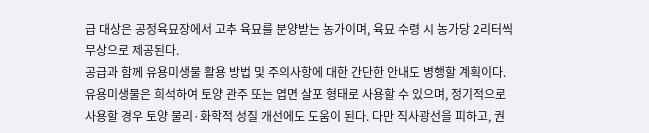급 대상은 공정육묘장에서 고추 육묘를 분양받는 농가이며, 육묘 수령 시 농가당 2리터씩 무상으로 제공된다.
공급과 함께 유용미생물 활용 방법 및 주의사항에 대한 간단한 안내도 병행할 계획이다.
유용미생물은 희석하여 토양 관주 또는 엽면 살포 형태로 사용할 수 있으며, 정기적으로 사용할 경우 토양 물리·화학적 성질 개선에도 도움이 된다. 다만 직사광선을 피하고, 권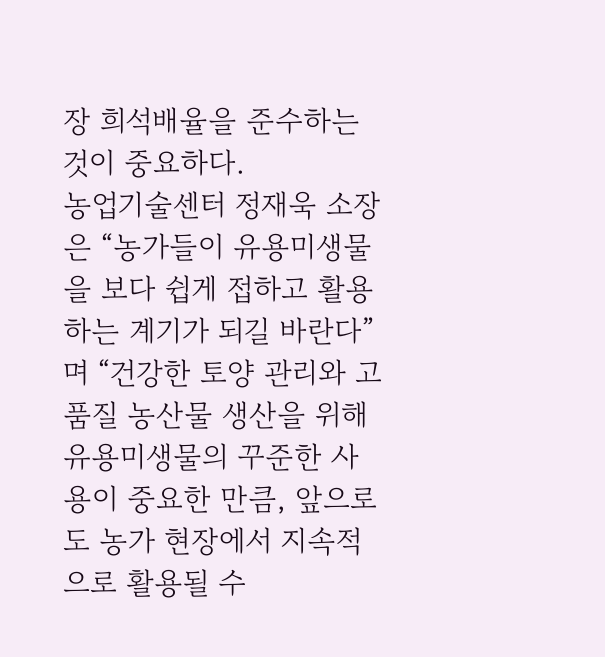장 희석배율을 준수하는 것이 중요하다.
농업기술센터 정재욱 소장은 “농가들이 유용미생물을 보다 쉽게 접하고 활용하는 계기가 되길 바란다”며 “건강한 토양 관리와 고품질 농산물 생산을 위해 유용미생물의 꾸준한 사용이 중요한 만큼, 앞으로도 농가 현장에서 지속적으로 활용될 수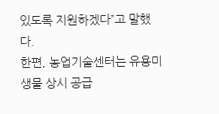있도록 지원하겠다”고 말했다.
한편, 농업기술센터는 유용미생물 상시 공급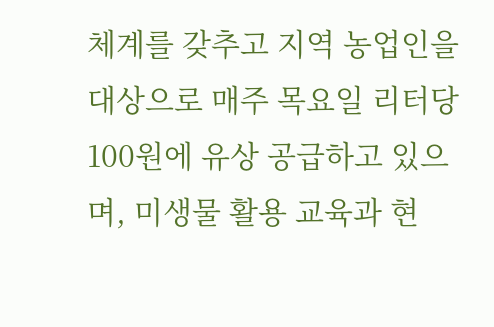체계를 갖추고 지역 농업인을 대상으로 매주 목요일 리터당 100원에 유상 공급하고 있으며, 미생물 활용 교육과 현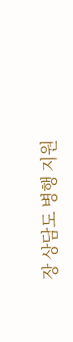장 상담도 병행 지원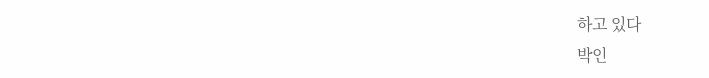하고 있다
박인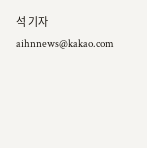석 기자 aihnnews@kakao.com